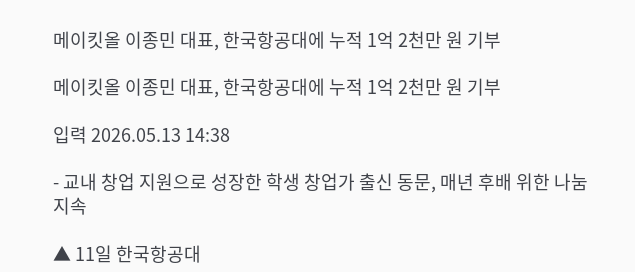메이킷올 이종민 대표, 한국항공대에 누적 1억 2천만 원 기부

메이킷올 이종민 대표, 한국항공대에 누적 1억 2천만 원 기부

입력 2026.05.13 14:38

- 교내 창업 지원으로 성장한 학생 창업가 출신 동문, 매년 후배 위한 나눔 지속

▲ 11일 한국항공대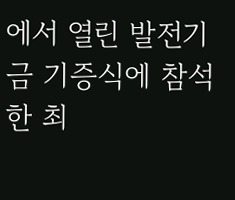에서 열린 발전기금 기증식에 참석한 최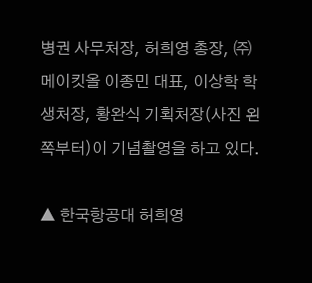병권 사무처장, 허희영 총장, ㈜메이킷올 이종민 대표, 이상학 학생처장, 황완식 기획처장(사진 왼쪽부터)이 기념촬영을 하고 있다.

▲ 한국항공대 허희영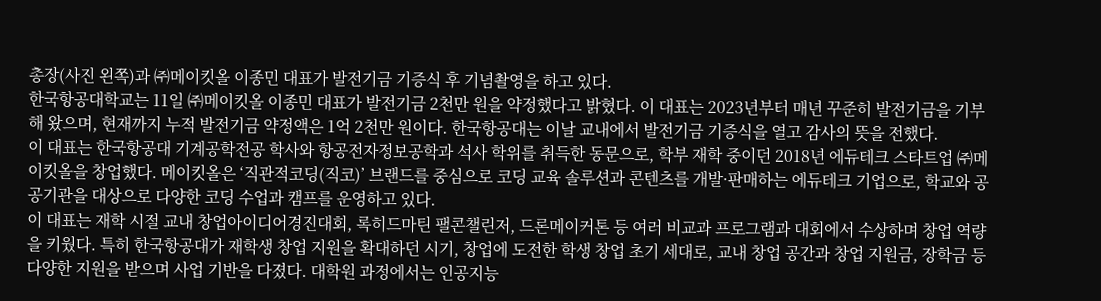총장(사진 왼쪽)과 ㈜메이킷올 이종민 대표가 발전기금 기증식 후 기념촬영을 하고 있다.
한국항공대학교는 11일 ㈜메이킷올 이종민 대표가 발전기금 2천만 원을 약정했다고 밝혔다. 이 대표는 2023년부터 매년 꾸준히 발전기금을 기부해 왔으며, 현재까지 누적 발전기금 약정액은 1억 2천만 원이다. 한국항공대는 이날 교내에서 발전기금 기증식을 열고 감사의 뜻을 전했다.
이 대표는 한국항공대 기계공학전공 학사와 항공전자정보공학과 석사 학위를 취득한 동문으로, 학부 재학 중이던 2018년 에듀테크 스타트업 ㈜메이킷올을 창업했다. 메이킷올은 ‘직관적코딩(직코)’ 브랜드를 중심으로 코딩 교육 솔루션과 콘텐츠를 개발·판매하는 에듀테크 기업으로, 학교와 공공기관을 대상으로 다양한 코딩 수업과 캠프를 운영하고 있다.
이 대표는 재학 시절 교내 창업아이디어경진대회, 록히드마틴 팰콘챌린저, 드론메이커톤 등 여러 비교과 프로그램과 대회에서 수상하며 창업 역량을 키웠다. 특히 한국항공대가 재학생 창업 지원을 확대하던 시기, 창업에 도전한 학생 창업 초기 세대로, 교내 창업 공간과 창업 지원금, 장학금 등 다양한 지원을 받으며 사업 기반을 다졌다. 대학원 과정에서는 인공지능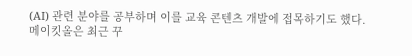(AI) 관련 분야를 공부하며 이를 교육 콘텐츠 개발에 접목하기도 했다.
메이킷올은 최근 꾸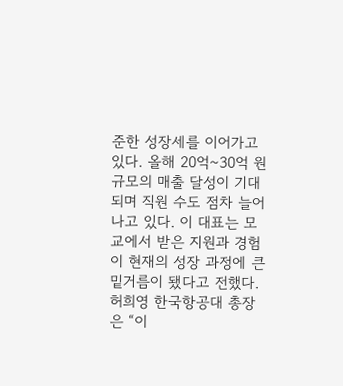준한 성장세를 이어가고 있다. 올해 20억~30억 원 규모의 매출 달성이 기대되며 직원 수도 점차 늘어나고 있다. 이 대표는 모교에서 받은 지원과 경험이 현재의 성장 과정에 큰 밑거름이 됐다고 전했다.
허희영 한국항공대 총장은 “이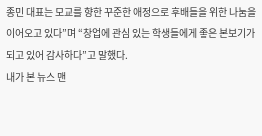종민 대표는 모교를 향한 꾸준한 애정으로 후배들을 위한 나눔을 이어오고 있다”며 “창업에 관심 있는 학생들에게 좋은 본보기가 되고 있어 감사하다”고 말했다.
내가 본 뉴스 맨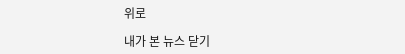위로

내가 본 뉴스 닫기